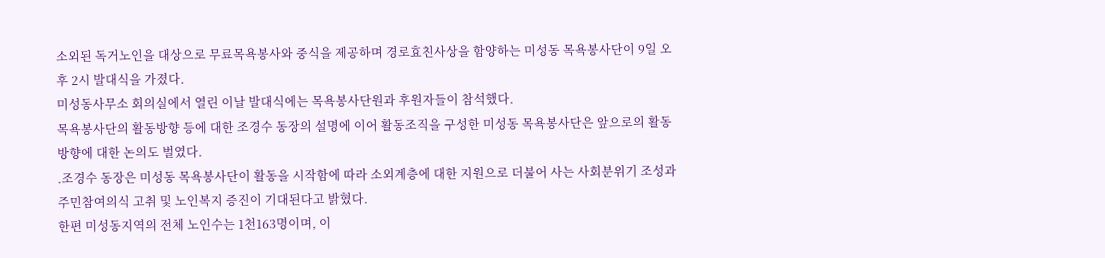소외된 독거노인을 대상으로 무료목욕봉사와 중식을 제공하며 경로효친사상을 함양하는 미성동 목욕봉사단이 9일 오후 2시 발대식을 가졌다.
미성동사무소 회의실에서 열린 이날 발대식에는 목욕봉사단원과 후원자들이 참석했다.
목욕봉사단의 활동방향 등에 대한 조경수 동장의 설명에 이어 활동조직을 구성한 미성동 목욕봉사단은 앞으로의 활동방향에 대한 논의도 벌였다.
.조경수 동장은 미성동 목욕봉사단이 활동을 시작함에 따라 소외계층에 대한 지원으로 더불어 사는 사회분위기 조성과 주민참여의식 고취 및 노인복지 증진이 기대된다고 밝혔다.
한편 미성동지역의 전체 노인수는 1천163명이며, 이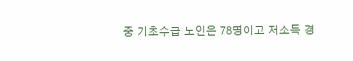중 기초수급 노인은 78명이고 저소득 경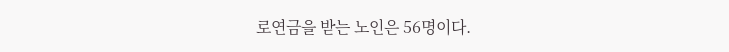로연금을 받는 노인은 56명이다.